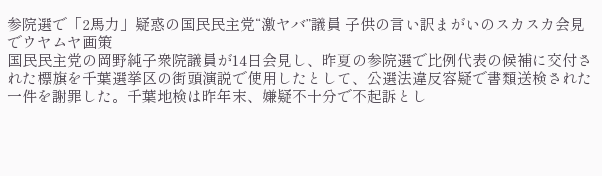参院選で「2馬力」疑惑の国民民主党“激ヤバ”議員 子供の言い訳まがいのスカスカ会見でウヤムヤ画策
国民民主党の岡野純子衆院議員が14日会見し、昨夏の参院選で比例代表の候補に交付された標旗を千葉選挙区の街頭演説で使用したとして、公選法違反容疑で書類送検された一件を謝罪した。千葉地検は昨年末、嫌疑不十分で不起訴とし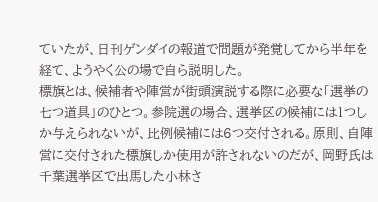ていたが、日刊ゲンダイの報道で問題が発覚してから半年を経て、ようやく公の場で自ら説明した。
標旗とは、候補者や陣営が街頭演説する際に必要な「選挙の七つ道具」のひとつ。参院選の場合、選挙区の候補には1つしか与えられないが、比例候補には6つ交付される。原則、自陣営に交付された標旗しか使用が許されないのだが、岡野氏は千葉選挙区で出馬した小林さ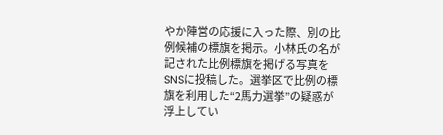やか陣営の応援に入った際、別の比例候補の標旗を掲示。小林氏の名が記された比例標旗を掲げる写真をSNSに投稿した。選挙区で比例の標旗を利用した“2馬力選挙”の疑惑が浮上してい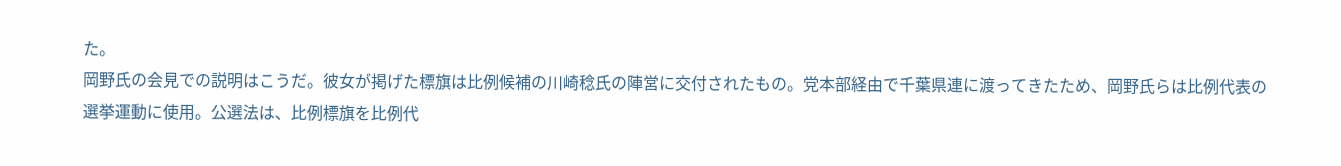た。
岡野氏の会見での説明はこうだ。彼女が掲げた標旗は比例候補の川崎稔氏の陣営に交付されたもの。党本部経由で千葉県連に渡ってきたため、岡野氏らは比例代表の選挙運動に使用。公選法は、比例標旗を比例代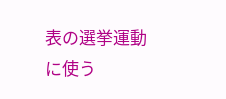表の選挙運動に使う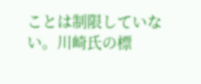ことは制限していない。川崎氏の標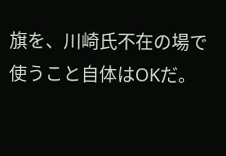旗を、川崎氏不在の場で使うこと自体はOKだ。